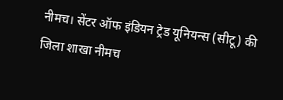नीमच। सेंटर ऑफ इंडियन ट्रेड यूनियन्स (सीटू) की जिला शाखा नीमच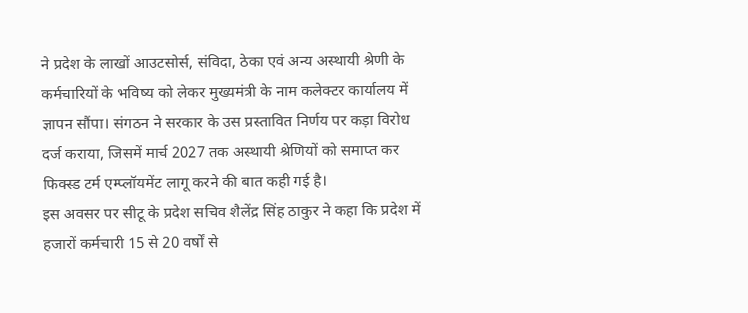ने प्रदेश के लाखों आउटसोर्स, संविदा, ठेका एवं अन्य अस्थायी श्रेणी के कर्मचारियों के भविष्य को लेकर मुख्यमंत्री के नाम कलेक्टर कार्यालय में ज्ञापन सौंपा। संगठन ने सरकार के उस प्रस्तावित निर्णय पर कड़ा विरोध दर्ज कराया, जिसमें मार्च 2027 तक अस्थायी श्रेणियों को समाप्त कर फिक्स्ड टर्म एम्प्लॉयमेंट लागू करने की बात कही गई है।
इस अवसर पर सीटू के प्रदेश सचिव शैलेंद्र सिंह ठाकुर ने कहा कि प्रदेश में हजारों कर्मचारी 15 से 20 वर्षों से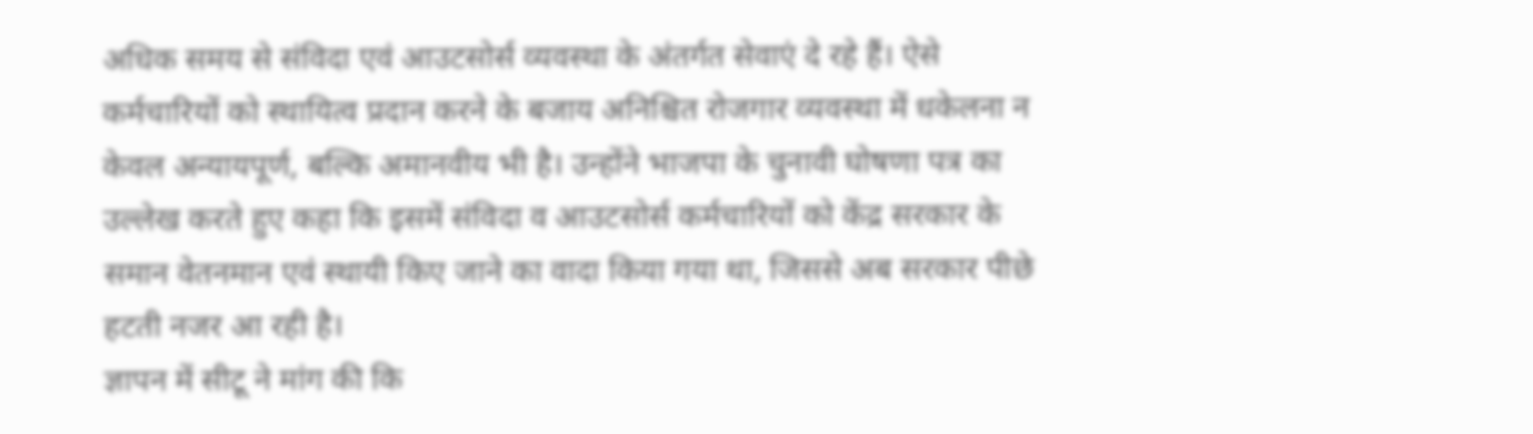अधिक समय से संविदा एवं आउटसोर्स व्यवस्था के अंतर्गत सेवाएं दे रहे हैं। ऐसे कर्मचारियों को स्थायित्व प्रदान करने के बजाय अनिश्चित रोजगार व्यवस्था में धकेलना न केवल अन्यायपूर्ण, बल्कि अमानवीय भी है। उन्होंने भाजपा के चुनावी घोषणा पत्र का उल्लेख करते हुए कहा कि इसमें संविदा व आउटसोर्स कर्मचारियों को केंद्र सरकार के समान वेतनमान एवं स्थायी किए जाने का वादा किया गया था, जिससे अब सरकार पीछे हटती नजर आ रही है।
ज्ञापन में सीटू ने मांग की कि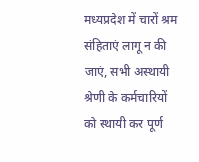मध्यप्रदेश में चारों श्रम संहिताएं लागू न की जाएं, सभी अस्थायी श्रेणी के कर्मचारियों को स्थायी कर पूर्ण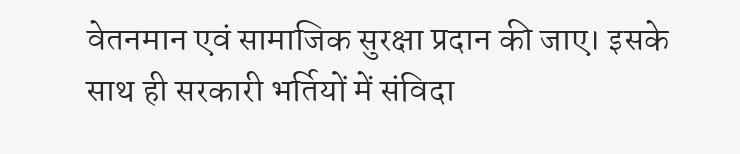वेतनमान एवं सामाजिक सुरक्षा प्रदान की जाए। इसके साथ ही सरकारी भर्तियों में संविदा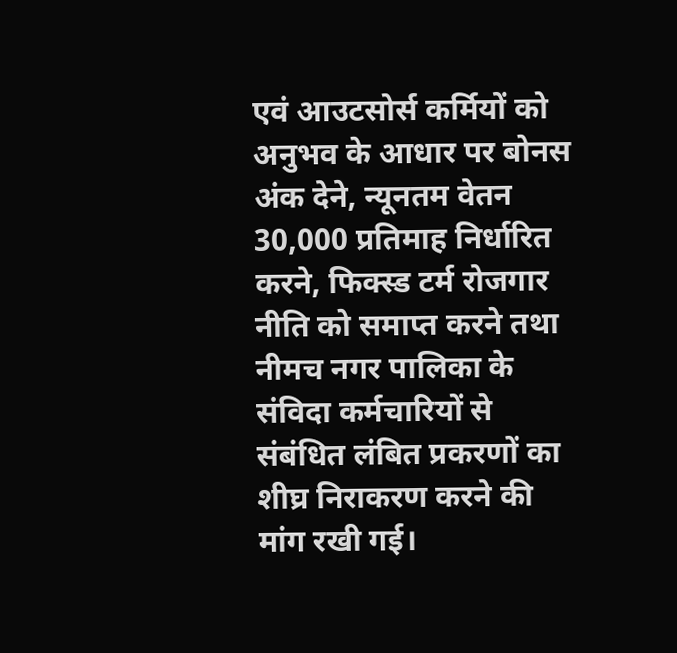एवं आउटसोर्स कर्मियों को अनुभव के आधार पर बोनस अंक देने, न्यूनतम वेतन 30,000 प्रतिमाह निर्धारित करने, फिक्स्ड टर्म रोजगार नीति को समाप्त करने तथा नीमच नगर पालिका के संविदा कर्मचारियों से संबंधित लंबित प्रकरणों का शीघ्र निराकरण करने की मांग रखी गई।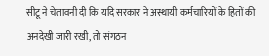सीटू ने चेतावनी दी कि यदि सरकार ने अस्थायी कर्मचारियों के हितों की अनदेखी जारी रखी, तो संगठन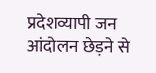प्रदेशव्यापी जन आंदोलन छेड़ने से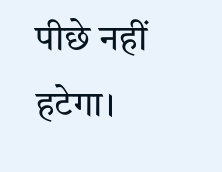पीछे नहीं हटेगा।